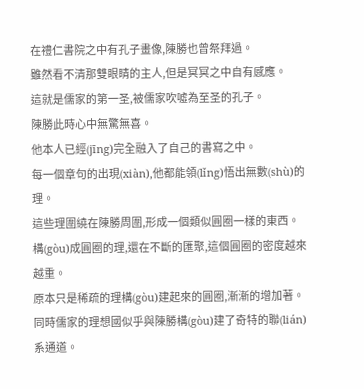在禮仁書院之中有孔子畫像,陳勝也曾祭拜過。
雖然看不清那雙眼睛的主人,但是冥冥之中自有感應。
這就是儒家的第一圣,被儒家吹噓為至圣的孔子。
陳勝此時心中無驚無喜。
他本人已經(jīng)完全融入了自己的書寫之中。
每一個章句的出現(xiàn),他都能領(lǐng)悟出無數(shù)的理。
這些理圍繞在陳勝周圍,形成一個類似圓圈一樣的東西。
構(gòu)成圓圈的理,還在不斷的匯聚,這個圓圈的密度越來越重。
原本只是稀疏的理構(gòu)建起來的圓圈,漸漸的增加著。
同時儒家的理想國似乎與陳勝構(gòu)建了奇特的聯(lián)系通道。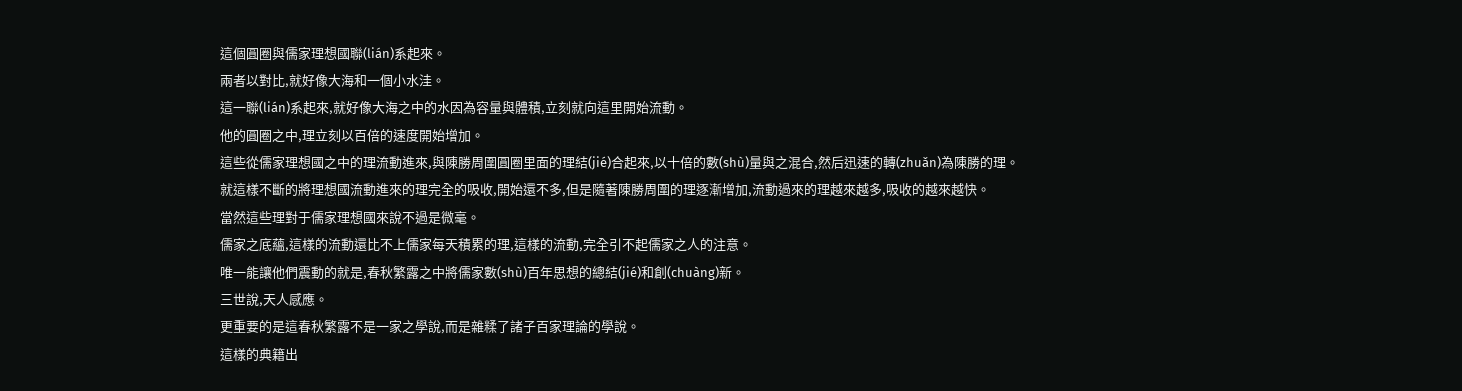這個圓圈與儒家理想國聯(lián)系起來。
兩者以對比,就好像大海和一個小水洼。
這一聯(lián)系起來,就好像大海之中的水因為容量與體積,立刻就向這里開始流動。
他的圓圈之中,理立刻以百倍的速度開始增加。
這些從儒家理想國之中的理流動進來,與陳勝周圍圓圈里面的理結(jié)合起來,以十倍的數(shù)量與之混合,然后迅速的轉(zhuǎn)為陳勝的理。
就這樣不斷的將理想國流動進來的理完全的吸收,開始還不多,但是隨著陳勝周圍的理逐漸增加,流動過來的理越來越多,吸收的越來越快。
當然這些理對于儒家理想國來說不過是微毫。
儒家之底蘊,這樣的流動還比不上儒家每天積累的理,這樣的流動,完全引不起儒家之人的注意。
唯一能讓他們震動的就是,春秋繁露之中將儒家數(shù)百年思想的總結(jié)和創(chuàng)新。
三世說,天人感應。
更重要的是這春秋繁露不是一家之學說,而是雜糅了諸子百家理論的學說。
這樣的典籍出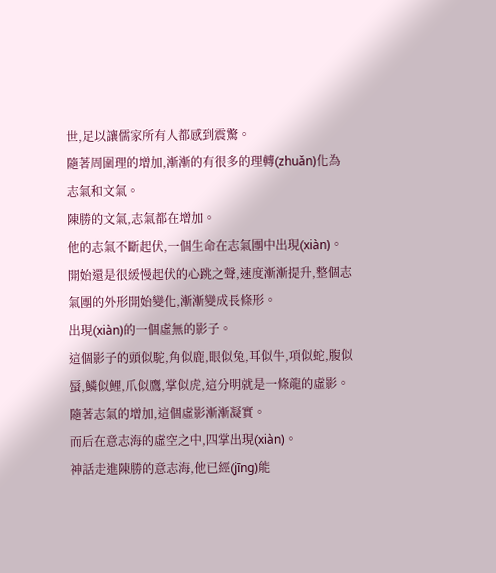世,足以讓儒家所有人都感到震驚。
隨著周圍理的增加,漸漸的有很多的理轉(zhuǎn)化為志氣和文氣。
陳勝的文氣,志氣都在增加。
他的志氣不斷起伏,一個生命在志氣團中出現(xiàn)。
開始還是很緩慢起伏的心跳之聲,速度漸漸提升,整個志氣團的外形開始變化,漸漸變成長條形。
出現(xiàn)的一個虛無的影子。
這個影子的頭似駝,角似鹿,眼似兔,耳似牛,項似蛇,腹似蜃,鱗似鯉,爪似鷹,掌似虎,這分明就是一條龍的虛影。
隨著志氣的增加,這個虛影漸漸凝實。
而后在意志海的虛空之中,四掌出現(xiàn)。
神話走進陳勝的意志海,他已經(jīng)能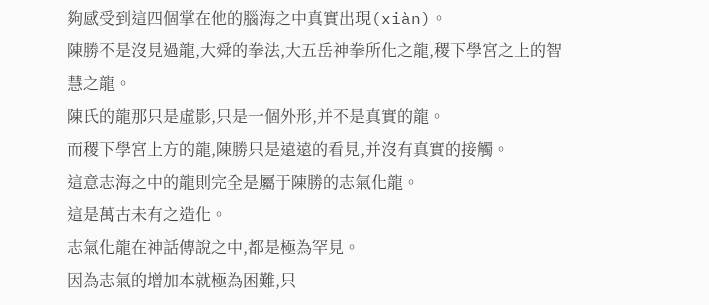夠感受到這四個掌在他的腦海之中真實出現(xiàn)。
陳勝不是沒見過龍,大舜的拳法,大五岳神拳所化之龍,稷下學宮之上的智慧之龍。
陳氏的龍那只是虛影,只是一個外形,并不是真實的龍。
而稷下學宮上方的龍,陳勝只是遠遠的看見,并沒有真實的接觸。
這意志海之中的龍則完全是屬于陳勝的志氣化龍。
這是萬古未有之造化。
志氣化龍在神話傳說之中,都是極為罕見。
因為志氣的增加本就極為困難,只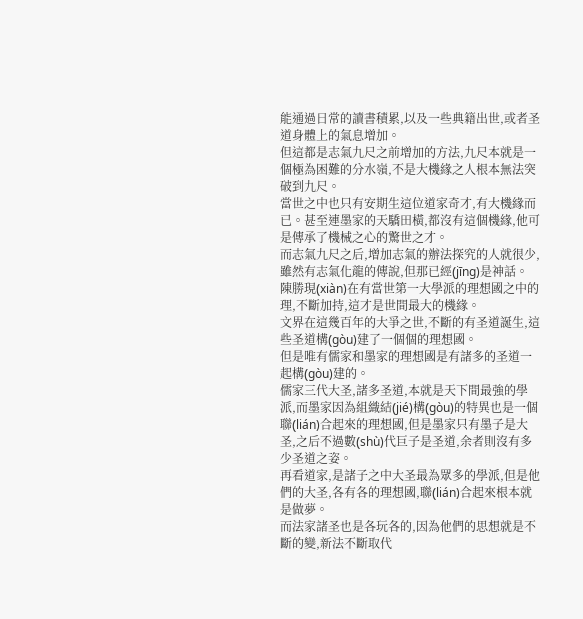能通過日常的讀書積累,以及一些典籍出世,或者圣道身體上的氣息增加。
但這都是志氣九尺之前增加的方法,九尺本就是一個極為困難的分水嶺,不是大機緣之人根本無法突破到九尺。
當世之中也只有安期生這位道家奇才,有大機緣而已。甚至連墨家的天驕田橫,都沒有這個機緣,他可是傳承了機械之心的驚世之才。
而志氣九尺之后,增加志氣的辦法探究的人就很少,雖然有志氣化龍的傳說,但那已經(jīng)是神話。
陳勝現(xiàn)在有當世第一大學派的理想國之中的理,不斷加持,這才是世間最大的機緣。
文界在這幾百年的大爭之世,不斷的有圣道誕生,這些圣道構(gòu)建了一個個的理想國。
但是唯有儒家和墨家的理想國是有諸多的圣道一起構(gòu)建的。
儒家三代大圣,諸多圣道,本就是天下間最強的學派,而墨家因為組織結(jié)構(gòu)的特異也是一個聯(lián)合起來的理想國,但是墨家只有墨子是大圣,之后不過數(shù)代巨子是圣道,余者則沒有多少圣道之姿。
再看道家,是諸子之中大圣最為眾多的學派,但是他們的大圣,各有各的理想國,聯(lián)合起來根本就是做夢。
而法家諸圣也是各玩各的,因為他們的思想就是不斷的變,新法不斷取代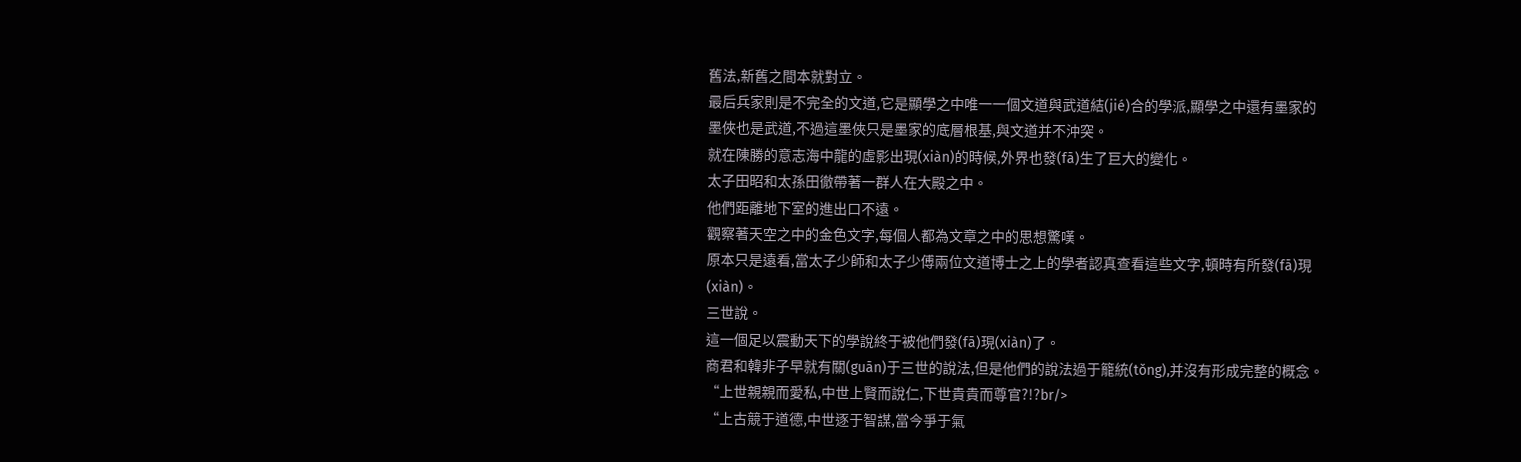舊法,新舊之間本就對立。
最后兵家則是不完全的文道,它是顯學之中唯一一個文道與武道結(jié)合的學派,顯學之中還有墨家的墨俠也是武道,不過這墨俠只是墨家的底層根基,與文道并不沖突。
就在陳勝的意志海中龍的虛影出現(xiàn)的時候,外界也發(fā)生了巨大的變化。
太子田昭和太孫田徹帶著一群人在大殿之中。
他們距離地下室的進出口不遠。
觀察著天空之中的金色文字,每個人都為文章之中的思想驚嘆。
原本只是遠看,當太子少師和太子少傅兩位文道博士之上的學者認真查看這些文字,頓時有所發(fā)現(xiàn)。
三世說。
這一個足以震動天下的學說終于被他們發(fā)現(xiàn)了。
商君和韓非子早就有關(guān)于三世的說法,但是他們的說法過于籠統(tǒng),并沒有形成完整的概念。
“上世親親而愛私,中世上賢而說仁,下世貴貴而尊官?!?br/>
“上古競于道德,中世逐于智謀,當今爭于氣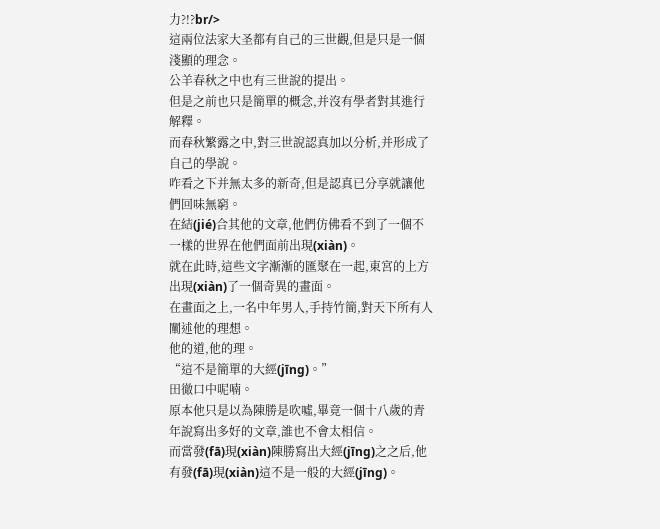力?!?br/>
這兩位法家大圣都有自己的三世觀,但是只是一個淺顯的理念。
公羊春秋之中也有三世說的提出。
但是之前也只是簡單的概念,并沒有學者對其進行解釋。
而春秋繁露之中,對三世說認真加以分析,并形成了自己的學說。
咋看之下并無太多的新奇,但是認真已分享就讓他們回味無窮。
在結(jié)合其他的文章,他們仿佛看不到了一個不一樣的世界在他們面前出現(xiàn)。
就在此時,這些文字漸漸的匯聚在一起,東宮的上方出現(xiàn)了一個奇異的畫面。
在畫面之上,一名中年男人,手持竹簡,對天下所有人闡述他的理想。
他的道,他的理。
“這不是簡單的大經(jīng)。”
田徹口中呢喃。
原本他只是以為陳勝是吹噓,畢竟一個十八歲的青年說寫出多好的文章,誰也不會太相信。
而當發(fā)現(xiàn)陳勝寫出大經(jīng)之之后,他有發(fā)現(xiàn)這不是一般的大經(jīng)。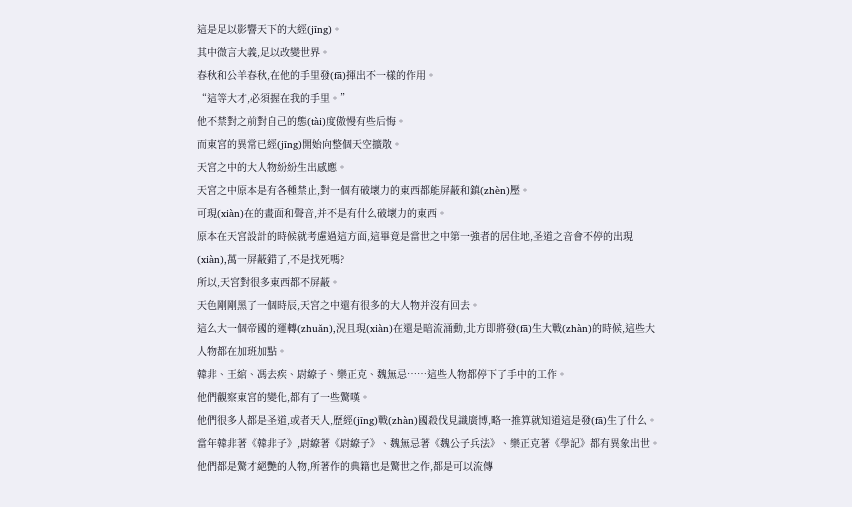這是足以影響天下的大經(jīng)。
其中微言大義,足以改變世界。
春秋和公羊春秋,在他的手里發(fā)揮出不一樣的作用。
“這等大才,必須握在我的手里。”
他不禁對之前對自己的態(tài)度傲慢有些后悔。
而東宮的異常已經(jīng)開始向整個天空擴散。
天宮之中的大人物紛紛生出感應。
天宮之中原本是有各種禁止,對一個有破壞力的東西都能屏蔽和鎮(zhèn)壓。
可現(xiàn)在的畫面和聲音,并不是有什么破壞力的東西。
原本在天宮設計的時候就考慮過這方面,這畢竟是當世之中第一強者的居住地,圣道之音會不停的出現(xiàn),萬一屏蔽錯了,不是找死嗎?
所以,天宮對很多東西都不屏蔽。
天色剛剛黑了一個時辰,天宮之中還有很多的大人物并沒有回去。
這么大一個帝國的運轉(zhuǎn),況且現(xiàn)在還是暗流涌動,北方即將發(fā)生大戰(zhàn)的時候,這些大人物都在加班加點。
韓非、王綰、馮去疾、尉繚子、樂正克、魏無忌……這些人物都停下了手中的工作。
他們觀察東宮的變化,都有了一些驚嘆。
他們很多人都是圣道,或者天人,歷經(jīng)戰(zhàn)國殺伐見識廣博,略一推算就知道這是發(fā)生了什么。
當年韓非著《韓非子》,尉繚著《尉繚子》、魏無忌著《魏公子兵法》、樂正克著《學記》都有異象出世。
他們都是驚才絕艷的人物,所著作的典籍也是驚世之作,都是可以流傳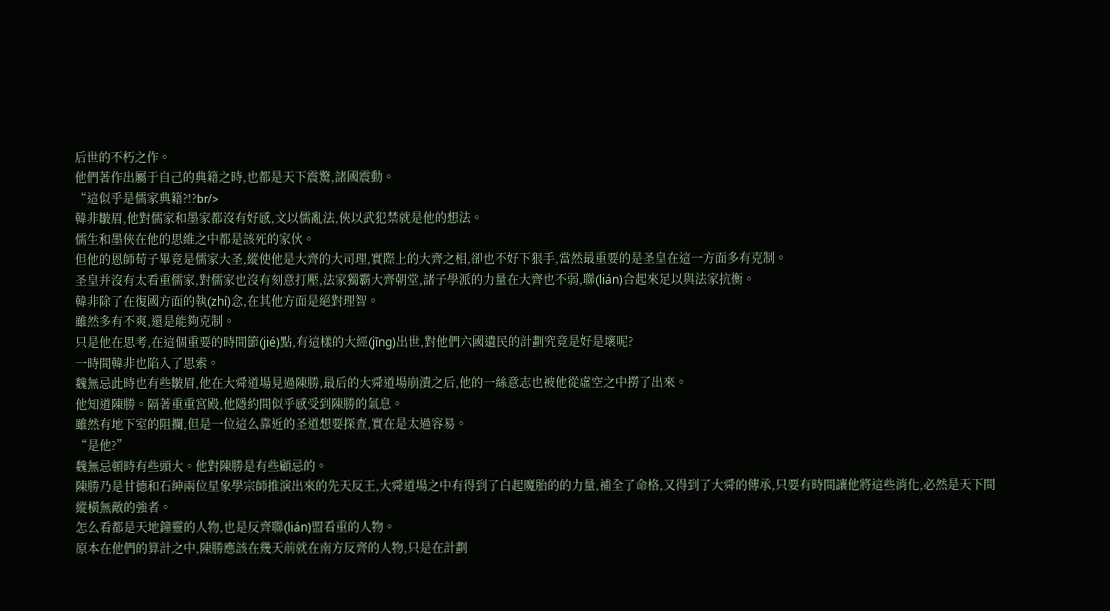后世的不朽之作。
他們著作出屬于自己的典籍之時,也都是天下震驚,諸國震動。
“這似乎是儒家典籍?!?br/>
韓非皺眉,他對儒家和墨家都沒有好感,文以儒亂法,俠以武犯禁就是他的想法。
儒生和墨俠在他的思維之中都是該死的家伙。
但他的恩師荀子畢竟是儒家大圣,縱使他是大齊的大司理,實際上的大齊之相,卻也不好下狠手,當然最重要的是圣皇在這一方面多有克制。
圣皇并沒有太看重儒家,對儒家也沒有刻意打壓,法家獨霸大齊朝堂,諸子學派的力量在大齊也不弱,聯(lián)合起來足以與法家抗衡。
韓非除了在復國方面的執(zhí)念,在其他方面是絕對理智。
雖然多有不爽,還是能夠克制。
只是他在思考,在這個重要的時間節(jié)點,有這樣的大經(jīng)出世,對他們六國遺民的計劃究竟是好是壞呢?
一時間韓非也陷入了思索。
魏無忌此時也有些皺眉,他在大舜道場見過陳勝,最后的大舜道場崩潰之后,他的一絲意志也被他從虛空之中撈了出來。
他知道陳勝。隔著重重宮殿,他隱約間似乎感受到陳勝的氣息。
雖然有地下室的阻攔,但是一位這么靠近的圣道想要探查,實在是太過容易。
“是他?”
魏無忌頓時有些頭大。他對陳勝是有些顧忌的。
陳勝乃是甘德和石紳兩位星象學宗師推演出來的先天反王,大舜道場之中有得到了白起魔胎的的力量,補全了命格,又得到了大舜的傳承,只要有時間讓他將這些消化,必然是天下間縱橫無敵的強者。
怎么看都是天地鐘靈的人物,也是反齊聯(lián)盟看重的人物。
原本在他們的算計之中,陳勝應該在幾天前就在南方反齊的人物,只是在計劃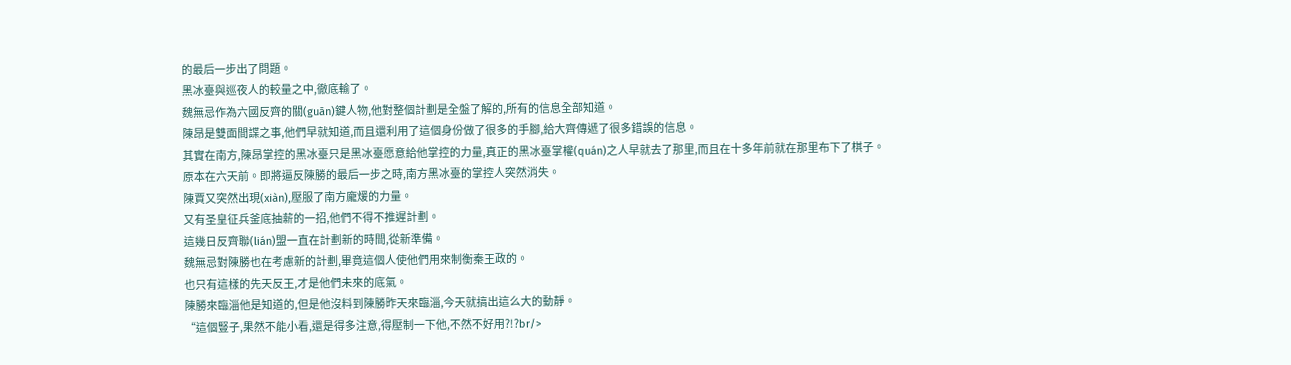的最后一步出了問題。
黑冰臺與巡夜人的較量之中,徹底輸了。
魏無忌作為六國反齊的關(guān)鍵人物,他對整個計劃是全盤了解的,所有的信息全部知道。
陳昂是雙面間諜之事,他們早就知道,而且還利用了這個身份做了很多的手腳,給大齊傳遞了很多錯誤的信息。
其實在南方,陳昂掌控的黑冰臺只是黑冰臺愿意給他掌控的力量,真正的黑冰臺掌權(quán)之人早就去了那里,而且在十多年前就在那里布下了棋子。
原本在六天前。即將逼反陳勝的最后一步之時,南方黑冰臺的掌控人突然消失。
陳賈又突然出現(xiàn),壓服了南方龐煖的力量。
又有圣皇征兵釜底抽薪的一招,他們不得不推遲計劃。
這幾日反齊聯(lián)盟一直在計劃新的時間,從新準備。
魏無忌對陳勝也在考慮新的計劃,畢竟這個人使他們用來制衡秦王政的。
也只有這樣的先天反王,才是他們未來的底氣。
陳勝來臨淄他是知道的,但是他沒料到陳勝昨天來臨淄,今天就搞出這么大的動靜。
“這個豎子,果然不能小看,還是得多注意,得壓制一下他,不然不好用?!?br/>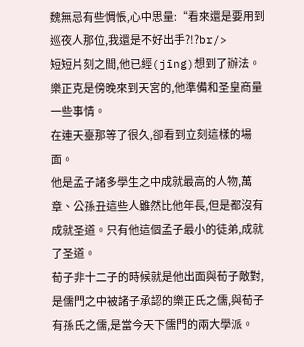魏無忌有些惆悵,心中思量:“看來還是要用到巡夜人那位,我還是不好出手?!?br/>
短短片刻之間,他已經(jīng)想到了辦法。
樂正克是傍晚來到天宮的,他準備和圣皇商量一些事情。
在連天臺那等了很久,卻看到立刻這樣的場面。
他是孟子諸多學生之中成就最高的人物,萬章、公孫丑這些人雖然比他年長,但是都沒有成就圣道。只有他這個孟子最小的徒弟,成就了圣道。
荀子非十二子的時候就是他出面與荀子敵對,是儒門之中被諸子承認的樂正氏之儒,與荀子有孫氏之儒,是當今天下儒門的兩大學派。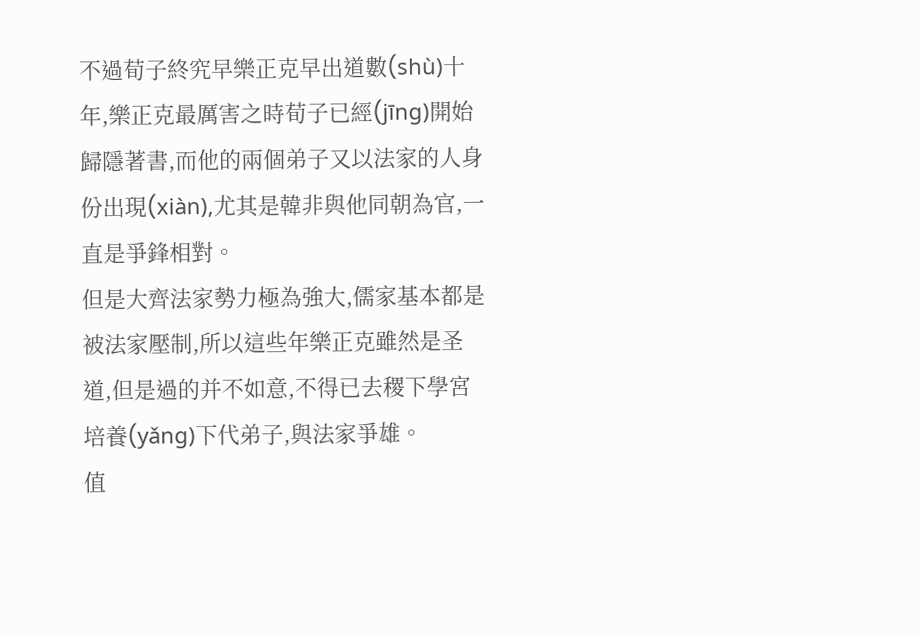不過荀子終究早樂正克早出道數(shù)十年,樂正克最厲害之時荀子已經(jīng)開始歸隱著書,而他的兩個弟子又以法家的人身份出現(xiàn),尤其是韓非與他同朝為官,一直是爭鋒相對。
但是大齊法家勢力極為強大,儒家基本都是被法家壓制,所以這些年樂正克雖然是圣道,但是過的并不如意,不得已去稷下學宮培養(yǎng)下代弟子,與法家爭雄。
值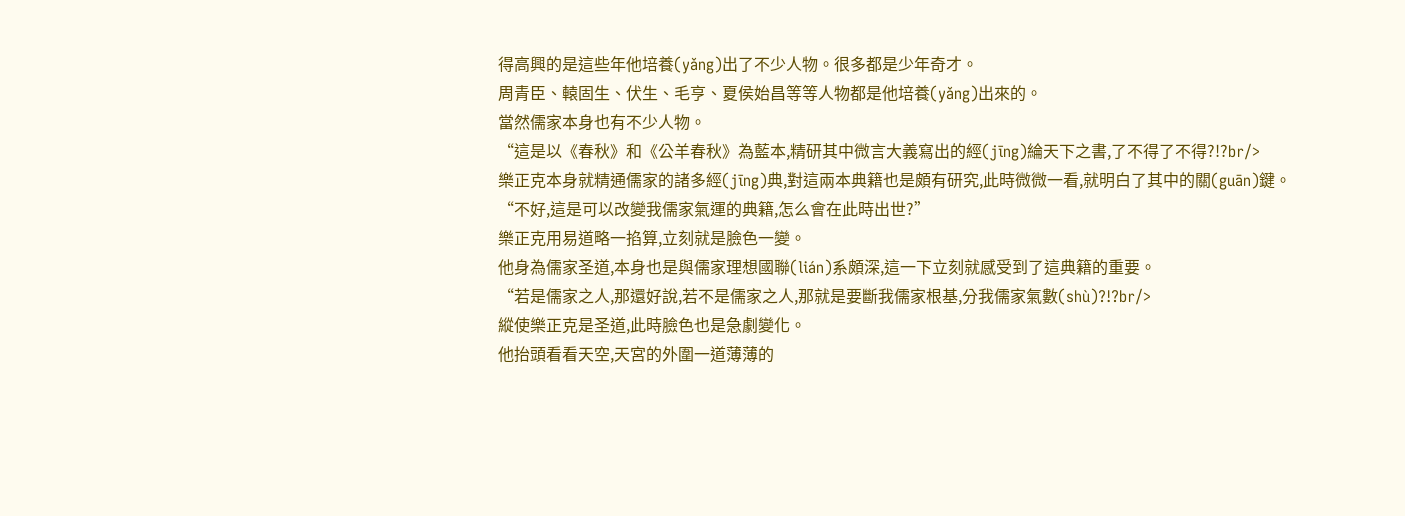得高興的是這些年他培養(yǎng)出了不少人物。很多都是少年奇才。
周青臣、轅固生、伏生、毛亨、夏侯始昌等等人物都是他培養(yǎng)出來的。
當然儒家本身也有不少人物。
“這是以《春秋》和《公羊春秋》為藍本,精研其中微言大義寫出的經(jīng)綸天下之書,了不得了不得?!?br/>
樂正克本身就精通儒家的諸多經(jīng)典,對這兩本典籍也是頗有研究,此時微微一看,就明白了其中的關(guān)鍵。
“不好,這是可以改變我儒家氣運的典籍,怎么會在此時出世?”
樂正克用易道略一掐算,立刻就是臉色一變。
他身為儒家圣道,本身也是與儒家理想國聯(lián)系頗深,這一下立刻就感受到了這典籍的重要。
“若是儒家之人,那還好說,若不是儒家之人,那就是要斷我儒家根基,分我儒家氣數(shù)?!?br/>
縱使樂正克是圣道,此時臉色也是急劇變化。
他抬頭看看天空,天宮的外圍一道薄薄的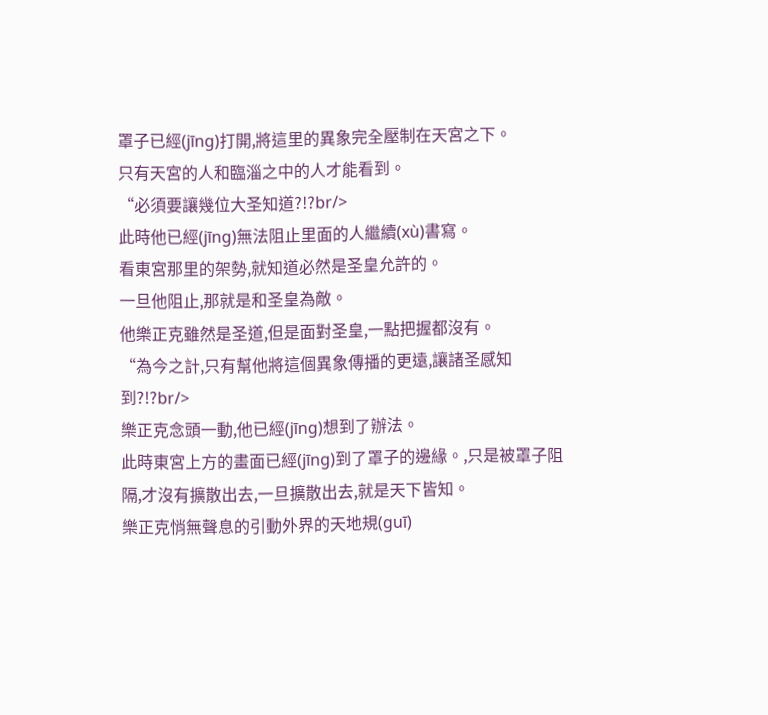罩子已經(jīng)打開,將這里的異象完全壓制在天宮之下。
只有天宮的人和臨淄之中的人才能看到。
“必須要讓幾位大圣知道?!?br/>
此時他已經(jīng)無法阻止里面的人繼續(xù)書寫。
看東宮那里的架勢,就知道必然是圣皇允許的。
一旦他阻止,那就是和圣皇為敵。
他樂正克雖然是圣道,但是面對圣皇,一點把握都沒有。
“為今之計,只有幫他將這個異象傳播的更遠,讓諸圣感知到?!?br/>
樂正克念頭一動,他已經(jīng)想到了辦法。
此時東宮上方的畫面已經(jīng)到了罩子的邊緣。,只是被罩子阻隔,才沒有擴散出去,一旦擴散出去,就是天下皆知。
樂正克悄無聲息的引動外界的天地規(guī)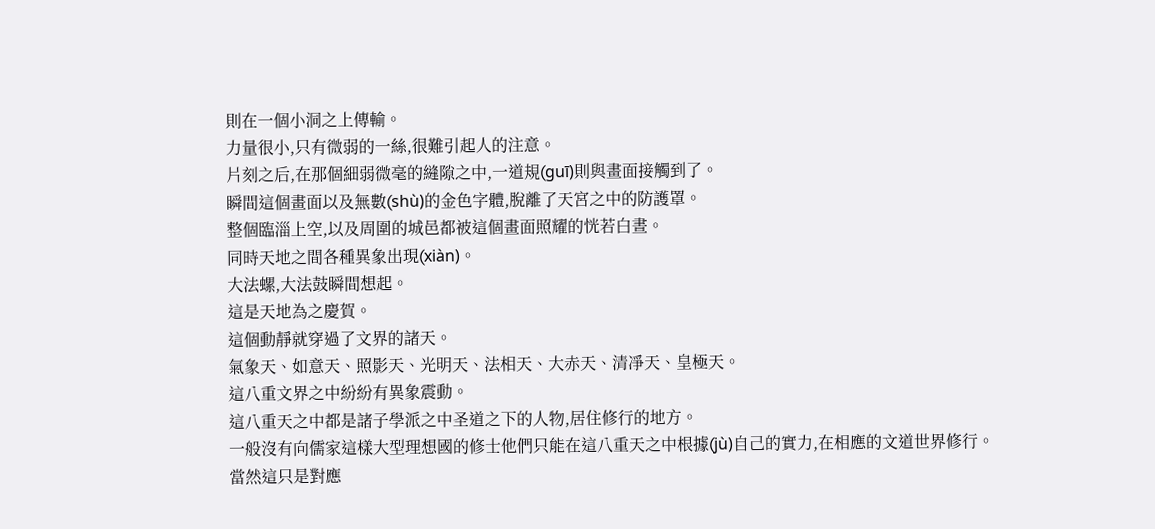則在一個小洞之上傳輸。
力量很小,只有微弱的一絲,很難引起人的注意。
片刻之后,在那個細弱微毫的縫隙之中,一道規(guī)則與畫面接觸到了。
瞬間這個畫面以及無數(shù)的金色字體,脫離了天宮之中的防護罩。
整個臨淄上空,以及周圍的城邑都被這個畫面照耀的恍若白晝。
同時天地之間各種異象出現(xiàn)。
大法螺,大法鼓瞬間想起。
這是天地為之慶賀。
這個動靜就穿過了文界的諸天。
氣象天、如意天、照影天、光明天、法相天、大赤天、清凈天、皇極天。
這八重文界之中紛紛有異象震動。
這八重天之中都是諸子學派之中圣道之下的人物,居住修行的地方。
一般沒有向儒家這樣大型理想國的修士他們只能在這八重天之中根據(jù)自己的實力,在相應的文道世界修行。
當然這只是對應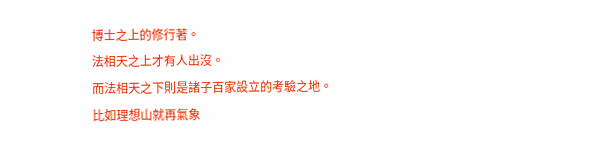博士之上的修行著。
法相天之上才有人出沒。
而法相天之下則是諸子百家設立的考驗之地。
比如理想山就再氣象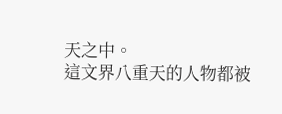天之中。
這文界八重天的人物都被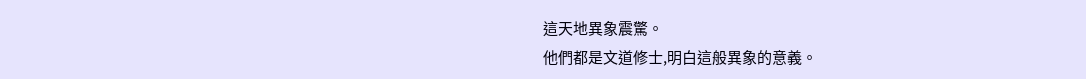這天地異象震驚。
他們都是文道修士,明白這般異象的意義。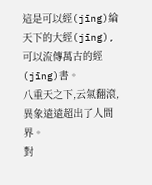這是可以經(jīng)綸天下的大經(jīng),可以流傳萬古的經(jīng)書。
八重天之下,云氣翻滾,異象遠遠超出了人間界。
對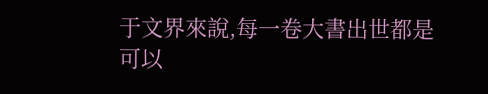于文界來說,每一卷大書出世都是可以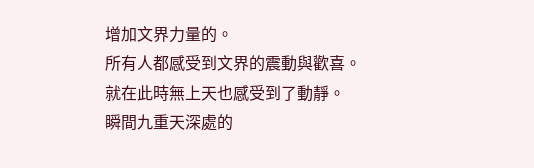增加文界力量的。
所有人都感受到文界的震動與歡喜。
就在此時無上天也感受到了動靜。
瞬間九重天深處的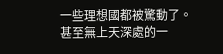一些理想國都被驚動了。
甚至無上天深處的一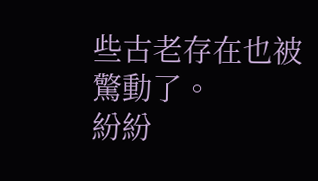些古老存在也被驚動了。
紛紛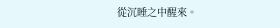從沉睡之中醒來。